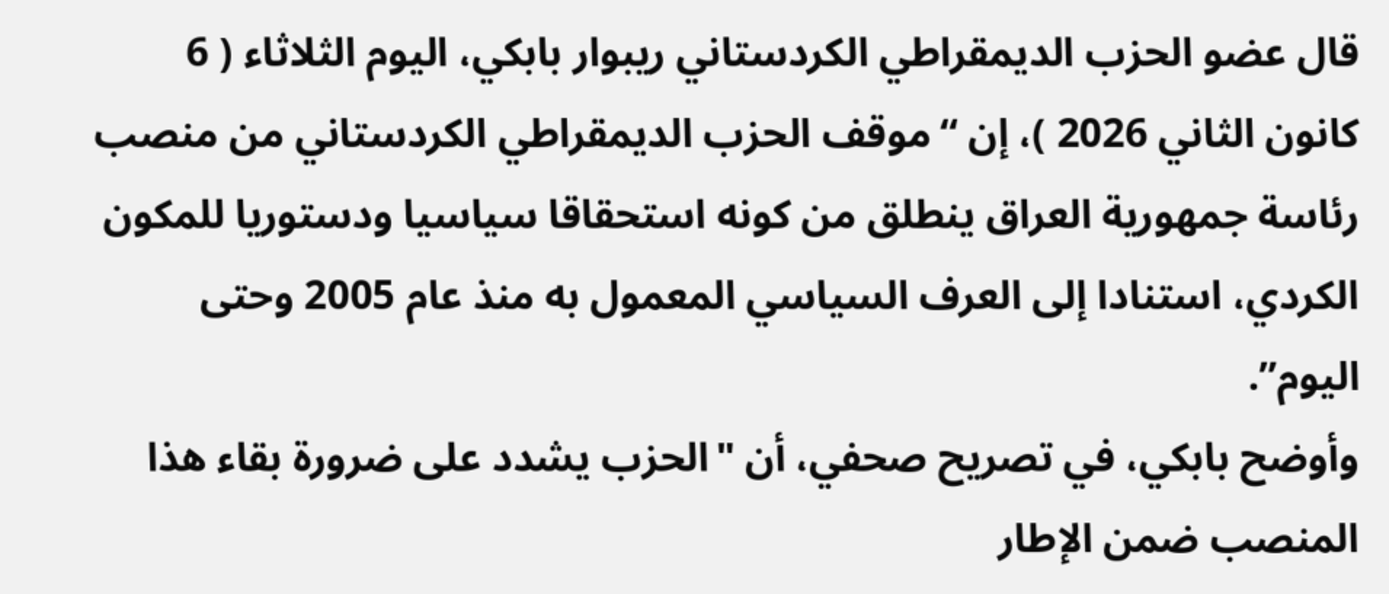قال عضو الحزب الديمقراطي الكردستاني ريبوار بابكي، اليوم الثلاثاء ( 6 كانون الثاني 2026 )، إن “موقف الحزب الديمقراطي الكردستاني من منصب رئاسة جمهورية العراق ينطلق من كونه استحقاقا سياسيا ودستوريا للمكون الكردي، استنادا إلى العرف السياسي المعمول به منذ عام 2005 وحتى اليوم”.
وأوضح بابكي، في تصريح صحفي، أن "الحزب يشدد على ضرورة بقاء هذا المنصب ضمن الإطار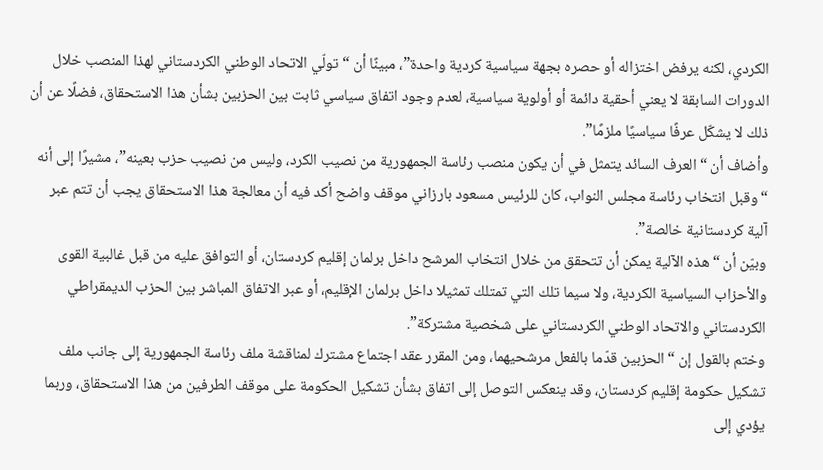الكردي، لكنه يرفض اختزاله أو حصره بجهة سياسية كردية واحدة”، مبينًا أن “تولّي الاتحاد الوطني الكردستاني لهذا المنصب خلال الدورات السابقة لا يعني أحقية دائمة أو أولوية سياسية، لعدم وجود اتفاق سياسي ثابت بين الحزبين بشأن هذا الاستحقاق، فضلًا عن أن ذلك لا يشكّل عرفًا سياسيًا ملزمًا”.
وأضاف أن “العرف السائد يتمثل في أن يكون منصب رئاسة الجمهورية من نصيب الكرد، وليس من نصيب حزب بعينه”، مشيرًا إلى أنه “وقبل انتخاب رئاسة مجلس النواب، كان للرئيس مسعود بارزاني موقف واضح أكد فيه أن معالجة هذا الاستحقاق يجب أن تتم عبر آلية كردستانية خالصة”.
وبيّن أن “هذه الآلية يمكن أن تتحقق من خلال انتخاب المرشح داخل برلمان إقليم كردستان، أو التوافق عليه من قبل غالبية القوى والأحزاب السياسية الكردية، ولا سيما تلك التي تمتلك تمثيلا داخل برلمان الإقليم، أو عبر الاتفاق المباشر بين الحزب الديمقراطي الكردستاني والاتحاد الوطني الكردستاني على شخصية مشتركة”.
وختم بالقول إن “الحزبين قدّما بالفعل مرشحيهما، ومن المقرر عقد اجتماع مشترك لمناقشة ملف رئاسة الجمهورية إلى جانب ملف تشكيل حكومة إقليم كردستان، وقد ينعكس التوصل إلى اتفاق بشأن تشكيل الحكومة على موقف الطرفين من هذا الاستحقاق، وربما يؤدي إلى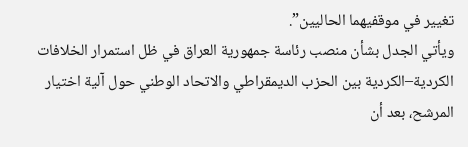تغيير في موقفيهما الحاليين”.
ويأتي الجدل بشأن منصب رئاسة جمهورية العراق في ظل استمرار الخلافات الكردية–الكردية بين الحزب الديمقراطي والاتحاد الوطني حول آلية اختيار المرشح، بعد أن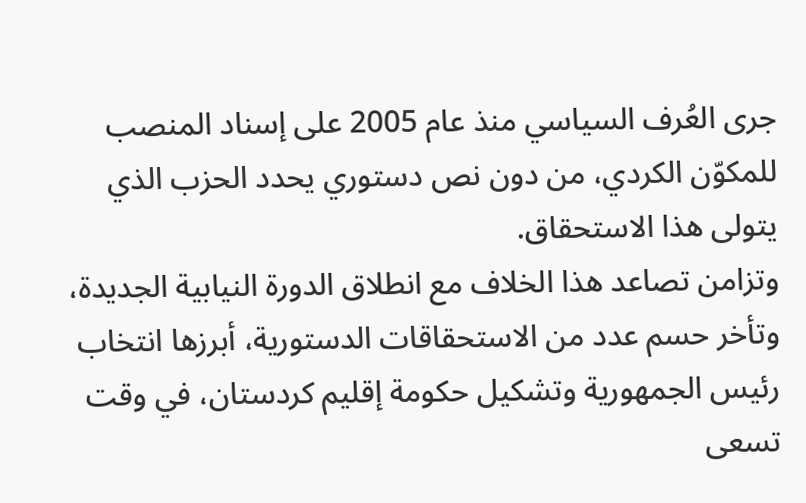جرى العُرف السياسي منذ عام 2005 على إسناد المنصب للمكوّن الكردي، من دون نص دستوري يحدد الحزب الذي يتولى هذا الاستحقاق.
وتزامن تصاعد هذا الخلاف مع انطلاق الدورة النيابية الجديدة، وتأخر حسم عدد من الاستحقاقات الدستورية، أبرزها انتخاب رئيس الجمهورية وتشكيل حكومة إقليم كردستان، في وقت تسعى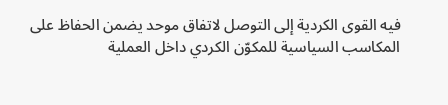فيه القوى الكردية إلى التوصل لاتفاق موحد يضمن الحفاظ على المكاسب السياسية للمكوّن الكردي داخل العملية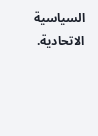السياسية الاتحادية.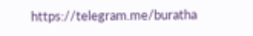https://telegram.me/buratha